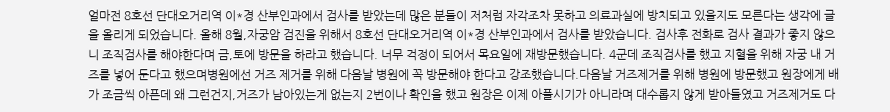얼마전 8호선 단대오거리역 이*경 산부인과에서 검사를 받았는데 많은 분들이 저처럼 자각조차 못하고 의료과실에 방치되고 있을지도 모른다는 생각에 글을 올리게 되었습니다. 올해 8월,자궁암 검진을 위해서 8호선 단대오거리역 이*경 산부인과에서 검사를 받았습니다. 검사후 전화로 검사 결과가 좋지 않으니 조직검사를 해야한다며 금,토에 방문을 하라고 했습니다. 너무 걱정이 되어서 목요일에 재방문했습니다. 4군데 조직검사를 했고 지혈을 위해 자궁 내 거즈를 넣어 둔다고 했으며병원에선 거즈 제거를 위해 다음날 병원에 꼭 방문해야 한다고 강조했습니다.다음날 거즈제거를 위해 병원에 방문했고 원장에게 배가 조금씩 아픈데 왜 그런건지,거즈가 남아있는게 없는지 2번이나 확인을 했고 원장은 이제 아플시기가 아니라며 대수롭지 않게 받아들였고 거즈제거도 다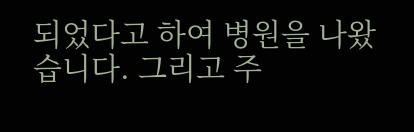되었다고 하여 병원을 나왔습니다. 그리고 주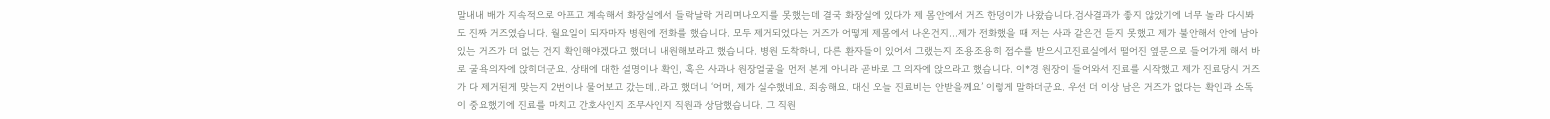말내내 배가 지속적으로 아프고 계속해서 화장실에서 들락날락 거리며나오지를 못했는데 결국 화장실에 있다가 제 몸안에서 거즈 한덩이가 나왔습니다.검사결과가 좋지 않았기에 너무 놀라 다시봐도 진짜 거즈였습니다. 월요일이 되자마자 병원에 전화를 했습니다. 모두 제거되었다는 거즈가 어떻게 제몸에서 나온건지...제가 전화했을 때 저는 사과 같은건 듣지 못했고 제가 불안해서 안에 남아있는 거즈가 더 없는 건지 확인해야겠다고 했더니 내원해보라고 했습니다. 병원 도착하니, 다른 환자들이 있어서 그랬는지 조용조용히 접수를 받으시고진료실에서 떨어진 옆문으로 들어가게 해서 바로 굴욕의자에 앉히더군요. 상태에 대한 설명이나 확인, 혹은 사과나 원장얼굴을 먼저 본게 아니라 곧바로 그 의자에 앉으라고 했습니다. 이*경 원장이 들어와서 진료를 시작했고 제가 진료당시 거즈가 다 제거된게 맞는지 2번이나 물어보고 갔는데..라고 했더니 ‘어머, 제가 실수했네요. 죄송해요. 대신 오늘 진료비는 안받을께요’ 이렇게 말하더군요. 우선 더 이상 남은 거즈가 없다는 확인과 소독이 중요했기에 진료를 마치고 간호사인지 조무사인지 직원과 상담했습니다. 그 직원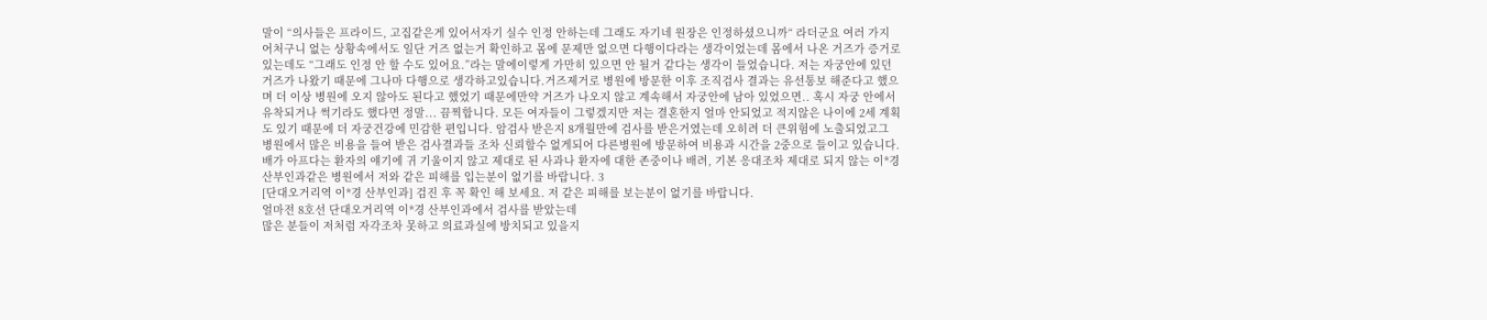말이 “의사들은 프라이드, 고집같은게 있어서자기 실수 인정 안하는데 그래도 자기네 원장은 인정하셨으니까“ 라더군요 여러 가지 어처구니 없는 상황속에서도 일단 거즈 없는거 확인하고 몸에 문제만 없으면 다행이다라는 생각이었는데 몸에서 나온 거즈가 증거로 있는데도 “그래도 인정 안 할 수도 있어요.”라는 말에이렇게 가만히 있으면 안 될거 같다는 생각이 들었습니다. 저는 자궁안에 있던 거즈가 나왔기 때문에 그나마 다행으로 생각하고있습니다.거즈제거로 병원에 방문한 이후 조직검사 결과는 유선통보 해준다고 했으며 더 이상 병원에 오지 않아도 된다고 했었기 때문에만약 거즈가 나오지 않고 계속해서 자궁안에 남아 있었으면.. 혹시 자궁 안에서 유착되거나 썩기라도 했다면 정말... 끔찍합니다. 모든 여자들이 그렇겠지만 저는 결혼한지 얼마 안되었고 적지않은 나이에 2세 계획도 있기 때문에 더 자궁건강에 민감한 편입니다. 암검사 받은지 8개월만에 검사를 받은거였는데 오히려 더 큰위험에 노출되었고그 병원에서 많은 비용을 들여 받은 검사결과들 조차 신뢰할수 없게되어 다른병원에 방문하여 비용과 시간을 2중으로 들이고 있습니다. 배가 아프다는 환자의 얘기에 귀 기울이지 않고 제대로 된 사과나 환자에 대한 존중이나 배려, 기본 응대조차 제대로 되지 않는 이*경 산부인과같은 병원에서 저와 같은 피해를 입는분이 없기를 바랍니다. 3
[단대오거리역 이*경 산부인과] 검진 후 꼭 확인 해 보세요. 저 같은 피해를 보는분이 없기를 바랍니다.
얼마전 8호선 단대오거리역 이*경 산부인과에서 검사를 받았는데
많은 분들이 저처럼 자각조차 못하고 의료과실에 방치되고 있을지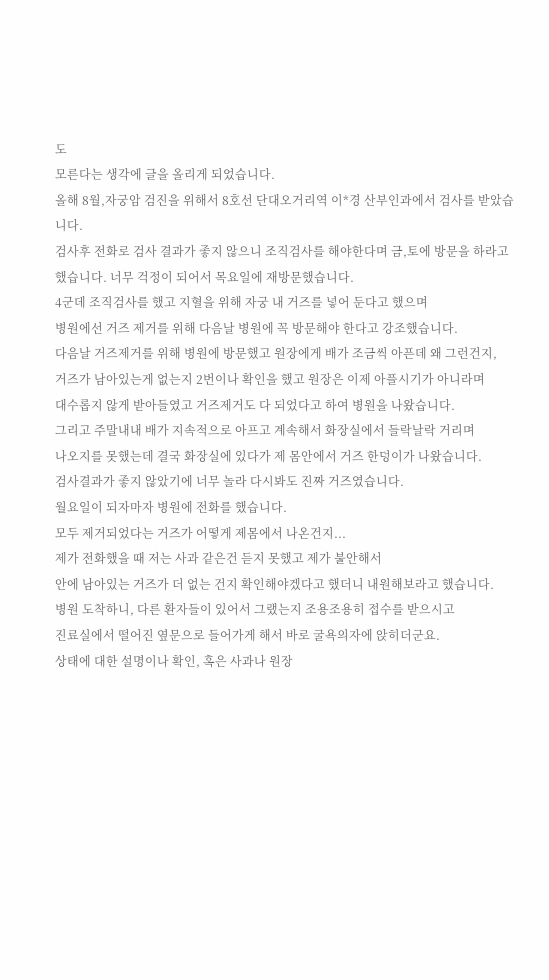도
모른다는 생각에 글을 올리게 되었습니다.
올해 8월,자궁암 검진을 위해서 8호선 단대오거리역 이*경 산부인과에서 검사를 받았습니다.
검사후 전화로 검사 결과가 좋지 않으니 조직검사를 해야한다며 금,토에 방문을 하라고 했습니다. 너무 걱정이 되어서 목요일에 재방문했습니다.
4군데 조직검사를 했고 지혈을 위해 자궁 내 거즈를 넣어 둔다고 했으며
병원에선 거즈 제거를 위해 다음날 병원에 꼭 방문해야 한다고 강조했습니다.
다음날 거즈제거를 위해 병원에 방문했고 원장에게 배가 조금씩 아픈데 왜 그런건지,
거즈가 남아있는게 없는지 2번이나 확인을 했고 원장은 이제 아플시기가 아니라며
대수롭지 않게 받아들였고 거즈제거도 다 되었다고 하여 병원을 나왔습니다.
그리고 주말내내 배가 지속적으로 아프고 계속해서 화장실에서 들락날락 거리며
나오지를 못했는데 결국 화장실에 있다가 제 몸안에서 거즈 한덩이가 나왔습니다.
검사결과가 좋지 않았기에 너무 놀라 다시봐도 진짜 거즈였습니다.
월요일이 되자마자 병원에 전화를 했습니다.
모두 제거되었다는 거즈가 어떻게 제몸에서 나온건지...
제가 전화했을 때 저는 사과 같은건 듣지 못했고 제가 불안해서
안에 남아있는 거즈가 더 없는 건지 확인해야겠다고 했더니 내원해보라고 했습니다.
병원 도착하니, 다른 환자들이 있어서 그랬는지 조용조용히 접수를 받으시고
진료실에서 떨어진 옆문으로 들어가게 해서 바로 굴욕의자에 앉히더군요.
상태에 대한 설명이나 확인, 혹은 사과나 원장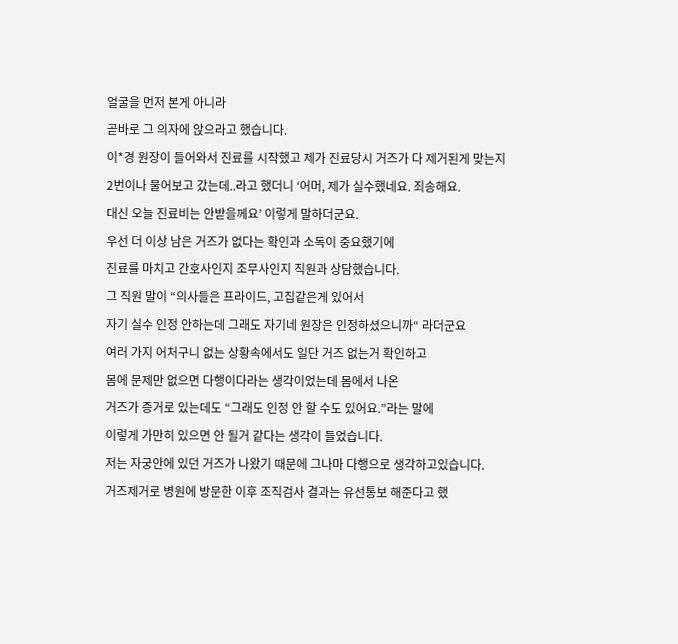얼굴을 먼저 본게 아니라
곧바로 그 의자에 앉으라고 했습니다.
이*경 원장이 들어와서 진료를 시작했고 제가 진료당시 거즈가 다 제거된게 맞는지
2번이나 물어보고 갔는데..라고 했더니 ‘어머, 제가 실수했네요. 죄송해요.
대신 오늘 진료비는 안받을께요’ 이렇게 말하더군요.
우선 더 이상 남은 거즈가 없다는 확인과 소독이 중요했기에
진료를 마치고 간호사인지 조무사인지 직원과 상담했습니다.
그 직원 말이 “의사들은 프라이드, 고집같은게 있어서
자기 실수 인정 안하는데 그래도 자기네 원장은 인정하셨으니까“ 라더군요
여러 가지 어처구니 없는 상황속에서도 일단 거즈 없는거 확인하고
몸에 문제만 없으면 다행이다라는 생각이었는데 몸에서 나온
거즈가 증거로 있는데도 “그래도 인정 안 할 수도 있어요.”라는 말에
이렇게 가만히 있으면 안 될거 같다는 생각이 들었습니다.
저는 자궁안에 있던 거즈가 나왔기 때문에 그나마 다행으로 생각하고있습니다.
거즈제거로 병원에 방문한 이후 조직검사 결과는 유선통보 해준다고 했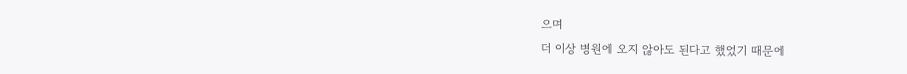으며
더 이상 병원에 오지 않아도 된다고 했었기 때문에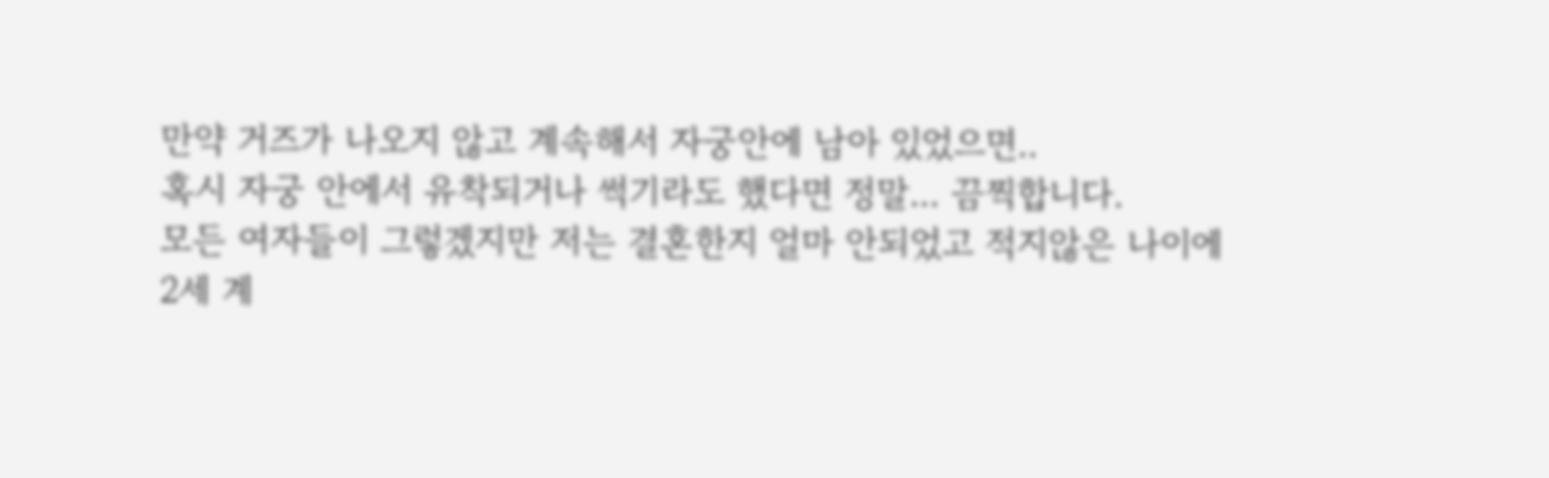만약 거즈가 나오지 않고 계속해서 자궁안에 남아 있었으면..
혹시 자궁 안에서 유착되거나 썩기라도 했다면 정말... 끔찍합니다.
모든 여자들이 그렇겠지만 저는 결혼한지 얼마 안되었고 적지않은 나이에
2세 계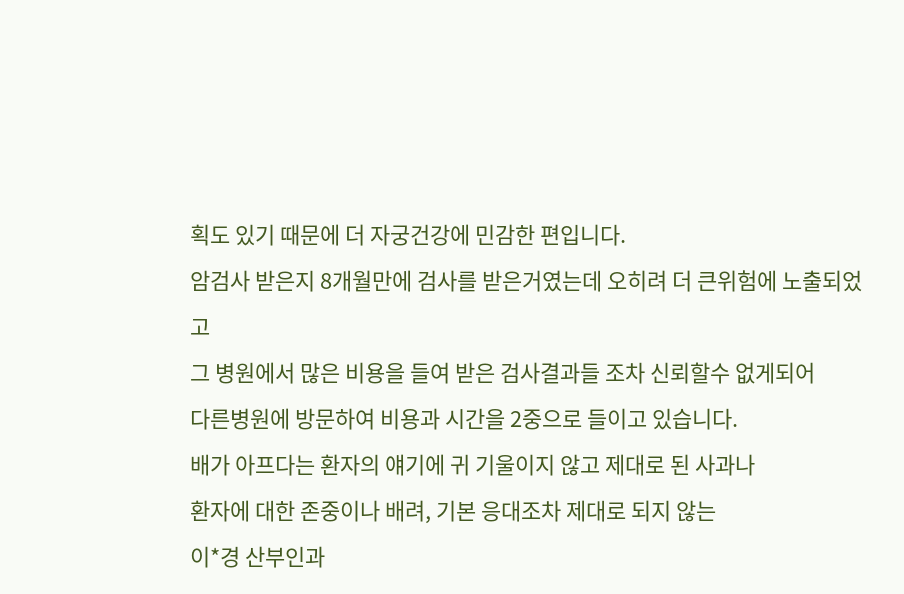획도 있기 때문에 더 자궁건강에 민감한 편입니다.
암검사 받은지 8개월만에 검사를 받은거였는데 오히려 더 큰위험에 노출되었고
그 병원에서 많은 비용을 들여 받은 검사결과들 조차 신뢰할수 없게되어
다른병원에 방문하여 비용과 시간을 2중으로 들이고 있습니다.
배가 아프다는 환자의 얘기에 귀 기울이지 않고 제대로 된 사과나
환자에 대한 존중이나 배려, 기본 응대조차 제대로 되지 않는
이*경 산부인과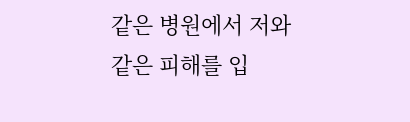같은 병원에서 저와 같은 피해를 입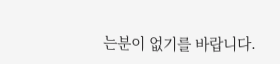는분이 없기를 바랍니다.